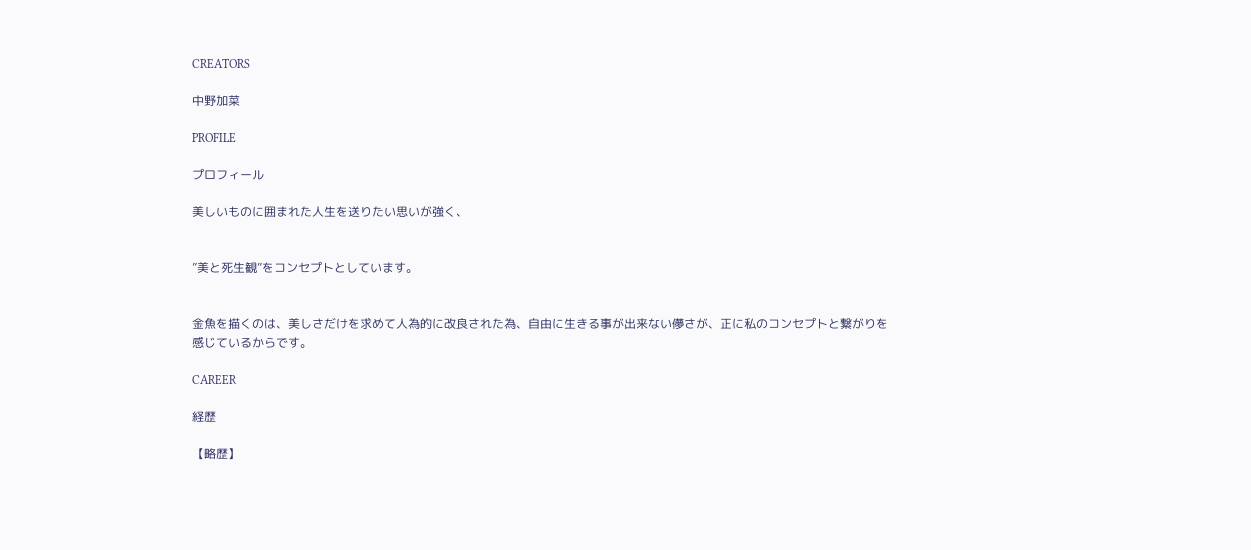CREATORS

中野加菜

PROFILE

プロフィール

美しいものに囲まれた人生を送りたい思いが強く、


”美と死生観”をコンセプトとしています。


金魚を描くのは、美しさだけを求めて人為的に改良された為、自由に生きる事が出来ない儚さが、正に私のコンセプトと繋がりを感じているからです。

CAREER

経歴

【略歴】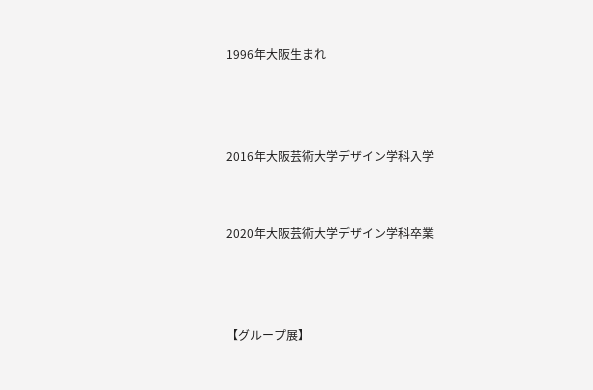1996年大阪生まれ



2016年大阪芸術大学デザイン学科入学


2020年大阪芸術大学デザイン学科卒業



【グループ展】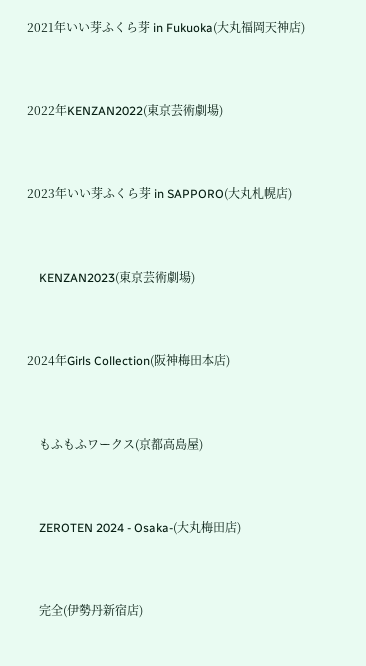2021年いい芽ふくら芽 in Fukuoka(大丸福岡天神店)


2022年KENZAN2022(東京芸術劇場)


2023年いい芽ふくら芽 in SAPPORO(大丸札幌店)


    KENZAN2023(東京芸術劇場)


2024年Girls Collection(阪神梅田本店)


    もふもふワークス(京都高島屋)


    ZEROTEN 2024 - Osaka-(大丸梅田店)


    完全(伊勢丹新宿店)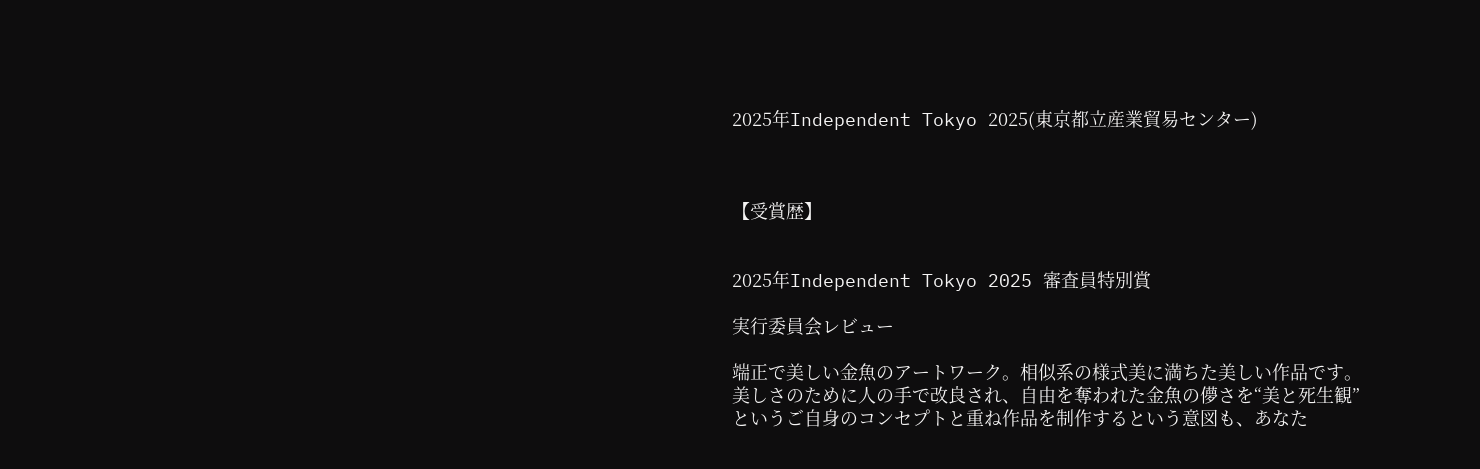2025年Independent Tokyo 2025(東京都立産業貿易センター)



【受賞歴】


2025年Independent Tokyo 2025 審査員特別賞

実行委員会レビュー

端正で美しい金魚のアートワーク。相似系の様式美に満ちた美しい作品です。美しさのために人の手で改良され、自由を奪われた金魚の儚さを“美と死生観”というご自身のコンセプトと重ね作品を制作するという意図も、あなた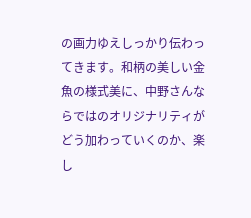の画力ゆえしっかり伝わってきます。和柄の美しい金魚の様式美に、中野さんならではのオリジナリティがどう加わっていくのか、楽し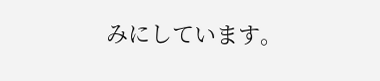みにしています。